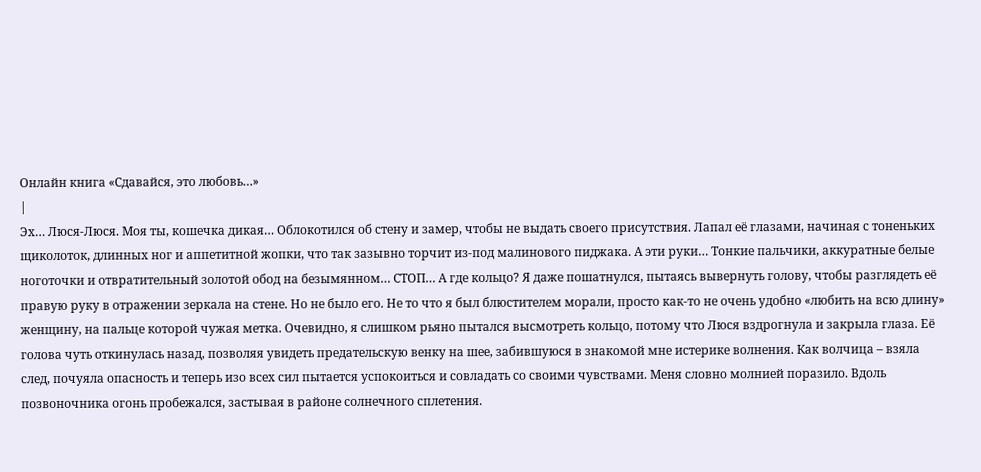Онлайн книга «Сдавайся, это любовь…»
|
Эх… Люся-Люся. Моя ты, кошечка дикая… Облокотился об стену и замер, чтобы не выдать своего присутствия. Лапал её глазами, начиная с тоненьких щиколоток, длинных ног и аппетитной жопки, что так зазывно торчит из-под малинового пиджака. А эти руки… Тонкие пальчики, аккуратные белые ноготочки и отвратительный золотой обод на безымянном… СТОП… А где кольцо? Я даже пошатнулся, пытаясь вывернуть голову, чтобы разглядеть её правую руку в отражении зеркала на стене. Но не было его. Не то что я был блюстителем морали, просто как-то не очень удобно «любить на всю длину» женщину, на пальце которой чужая метка. Очевидно, я слишком рьяно пытался высмотреть кольцо, потому что Люся вздрогнула и закрыла глаза. Её голова чуть откинулась назад, позволяя увидеть предательскую венку на шее, забившуюся в знакомой мне истерике волнения. Как волчица – взяла след, почуяла опасность и теперь изо всех сил пытается успокоиться и совладать со своими чувствами. Меня словно молнией поразило. Вдоль позвоночника огонь пробежался, застывая в районе солнечного сплетения.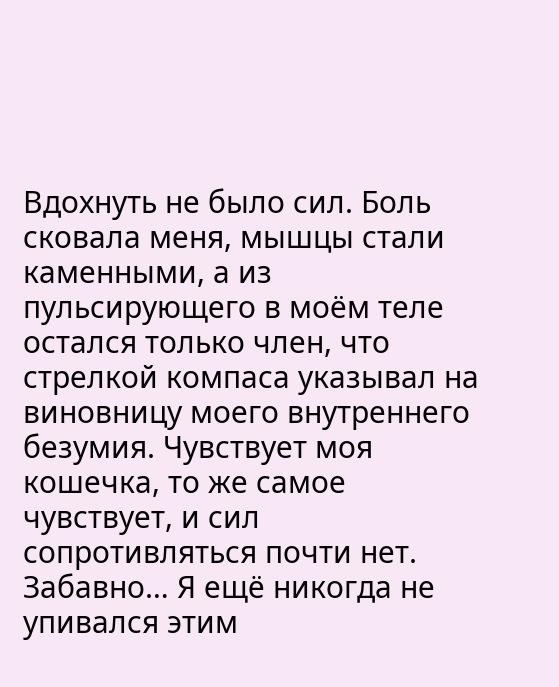Вдохнуть не было сил. Боль сковала меня, мышцы стали каменными, а из пульсирующего в моём теле остался только член, что стрелкой компаса указывал на виновницу моего внутреннего безумия. Чувствует моя кошечка, то же самое чувствует, и сил сопротивляться почти нет. Забавно… Я ещё никогда не упивался этим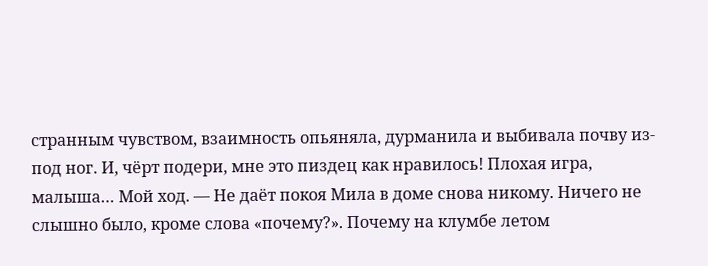странным чувством, взаимность опьяняла, дурманила и выбивала почву из-под ног. И, чёрт подери, мне это пиздец как нравилось! Плохая игра, малыша… Мой ход. — Не даёт покоя Мила в доме снова никому. Ничего не слышно было, кроме слова «почему?». Почему на клумбе летом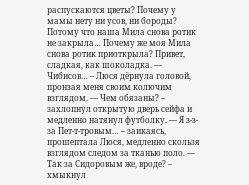распускаются цветы? Почему у мамы нету ни усов, ни бороды? Потому что наша Мила снова ротик не закрыла… Почему же моя Мила снова ротик приоткрыла? Привет, сладкая, как шоколадка. — Чибисов… – Люся дёрнула головой, пронзая меня своим колючим взглядом. — Чем обязаны? – захлопнул открытую дверь сейфа и медленно натянул футболку. — Я з-з-за Пет-т-тровым… – заикаясь, прошептала Люся, медленно скользя взглядом следом за тканью поло. — Так за Сидоровым же, вроде? – хмыкнул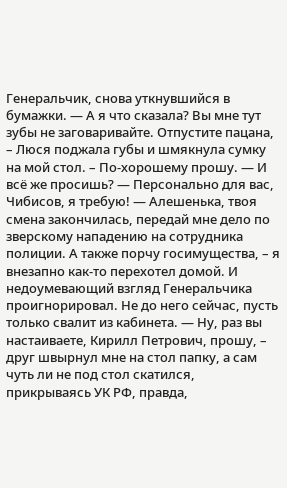Генеральчик, снова уткнувшийся в бумажки. — А я что сказала? Вы мне тут зубы не заговаривайте. Отпустите пацана, – Люся поджала губы и шмякнула сумку на мой стол. – По-хорошему прошу. — И всё же просишь? — Персонально для вас, Чибисов, я требую! — Алешенька, твоя смена закончилась, передай мне дело по зверскому нападению на сотрудника полиции. А также порчу госимущества, – я внезапно как-то перехотел домой. И недоумевающий взгляд Генеральчика проигнорировал. Не до него сейчас, пусть только свалит из кабинета. — Ну, раз вы настаиваете, Кирилл Петрович, прошу, – друг швырнул мне на стол папку, а сам чуть ли не под стол скатился, прикрываясь УК РФ, правда,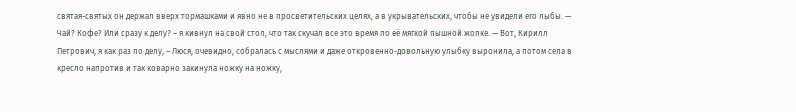святая-святых он держал вверх тормашками и явно не в просветительских целях, а в укрывательских, чтобы не увидели его лыбы. — Чай? Кофе? Или сразу к делу? – я кивнул на свой стол, что так скучал все это время по её мягкой пышной жопке. — Вот, Кирилл Петрович, я как раз по делу, – Люся, очевидно, собралась с мыслями и даже откровенно-довольную улыбку выронила, а потом села в кресло напротив и так коварно закинула ножку на ножку,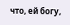что, ей богу,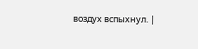воздух вспыхнул. |